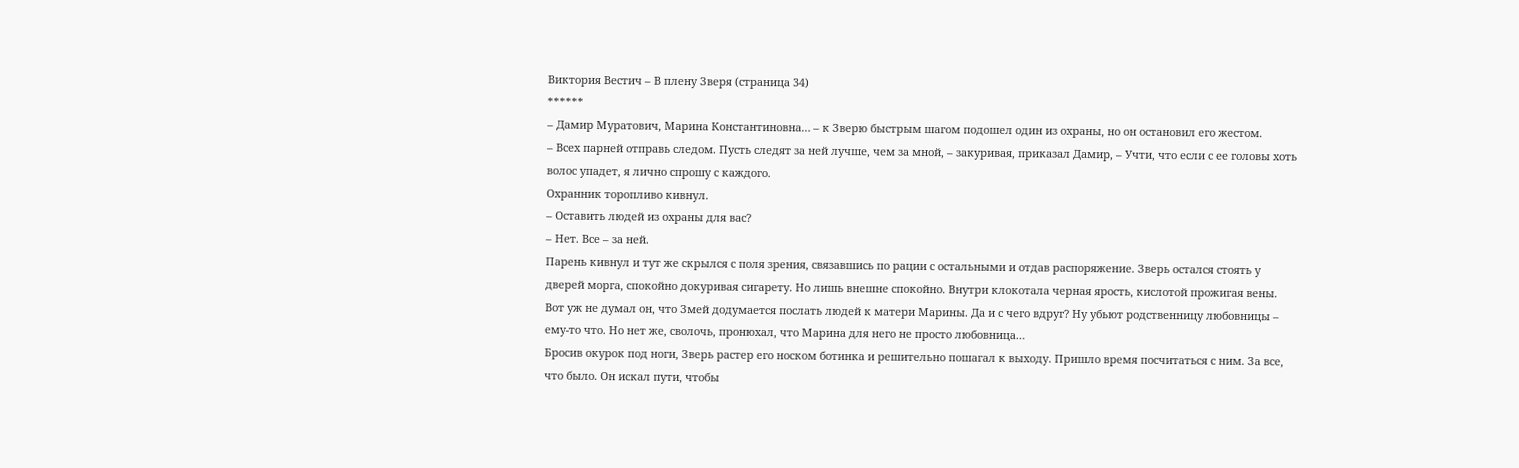Виктория Вестич – В плену Зверя (страница 34)
******
– Дамир Муратович, Марина Константиновна… – к Зверю быстрым шагом подошел один из охраны, но он остановил его жестом.
– Всех парней отправь следом. Пусть следят за ней лучше, чем за мной, – закуривая, приказал Дамир, – Учти, что если с ее головы хоть волос упадет, я лично спрошу с каждого.
Охранник торопливо кивнул.
– Оставить людей из охраны для вас?
– Нет. Все – за ней.
Парень кивнул и тут же скрылся с поля зрения, связавшись по рации с остальными и отдав распоряжение. Зверь остался стоять у дверей морга, спокойно докуривая сигарету. Но лишь внешне спокойно. Внутри клокотала черная ярость, кислотой прожигая вены. Вот уж не думал он, что Змей додумается послать людей к матери Марины. Да и с чего вдруг? Ну убьют родственницу любовницы – ему-то что. Но нет же, сволочь, пронюхал, что Марина для него не просто любовница…
Бросив окурок под ноги, Зверь растер его носком ботинка и решительно пошагал к выходу. Пришло время посчитаться с ним. За все, что было. Он искал пути, чтобы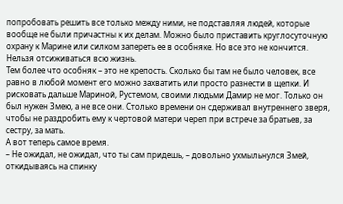попробовать решить все только между ними, не подставляя людей, которые вообще не были причастны к их делам. Можно было приставить круглосуточную охрану к Марине или силком запереть ее в особняке. Но все это не кончится. Нельзя отсиживаться всю жизнь.
Тем более что особняк – это не крепость. Сколько бы там не было человек, все равно в любой момент его можно захватить или просто разнести в щепки. И рисковать дальше Мариной, Рустемом, своими людьми Дамир не мог. Только он был нужен Змею, а не все они. Столько времени он сдерживал внутреннего зверя, чтобы не раздробить ему к чертовой матери череп при встрече за братьев, за сестру, за мать.
А вот теперь самое время.
– Не ожидал, не ожидал, что ты сам придешь, – довольно ухмыльнулся Змей, откидываясь на спинку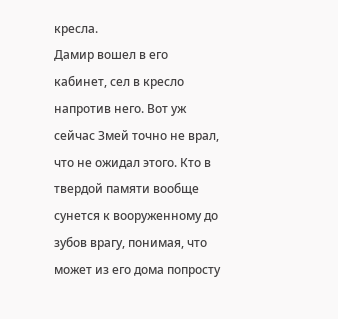кресла.
Дамир вошел в его кабинет, сел в кресло напротив него. Вот уж сейчас Змей точно не врал, что не ожидал этого. Кто в твердой памяти вообще сунется к вооруженному до зубов врагу, понимая, что может из его дома попросту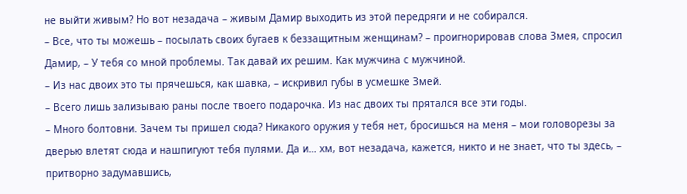не выйти живым? Но вот незадача – живым Дамир выходить из этой передряги и не собирался.
– Все, что ты можешь – посылать своих бугаев к беззащитным женщинам? – проигнорировав слова Змея, спросил Дамир, – У тебя со мной проблемы. Так давай их решим. Как мужчина с мужчиной.
– Из нас двоих это ты прячешься, как шавка, – искривил губы в усмешке Змей.
– Всего лишь зализываю раны после твоего подарочка. Из нас двоих ты прятался все эти годы.
– Много болтовни. Зачем ты пришел сюда? Никакого оружия у тебя нет, бросишься на меня – мои головорезы за дверью влетят сюда и нашпигуют тебя пулями. Да и… хм, вот незадача, кажется, никто и не знает, что ты здесь, – притворно задумавшись,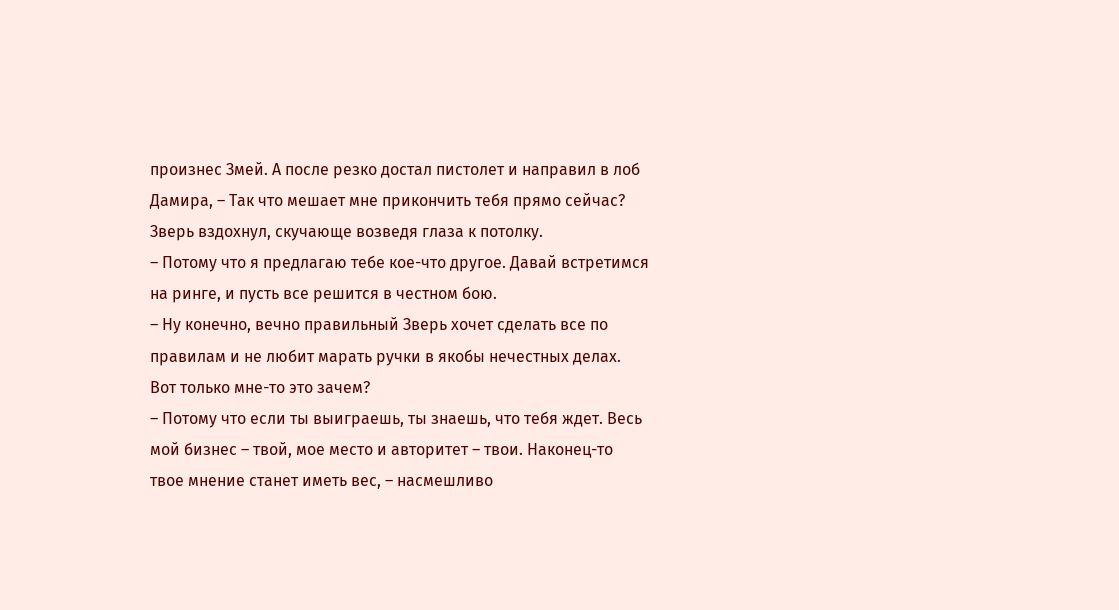произнес Змей. А после резко достал пистолет и направил в лоб Дамира, – Так что мешает мне прикончить тебя прямо сейчас?
Зверь вздохнул, скучающе возведя глаза к потолку.
– Потому что я предлагаю тебе кое-что другое. Давай встретимся на ринге, и пусть все решится в честном бою.
– Ну конечно, вечно правильный Зверь хочет сделать все по правилам и не любит марать ручки в якобы нечестных делах. Вот только мне-то это зачем?
– Потому что если ты выиграешь, ты знаешь, что тебя ждет. Весь мой бизнес – твой, мое место и авторитет – твои. Наконец-то твое мнение станет иметь вес, – насмешливо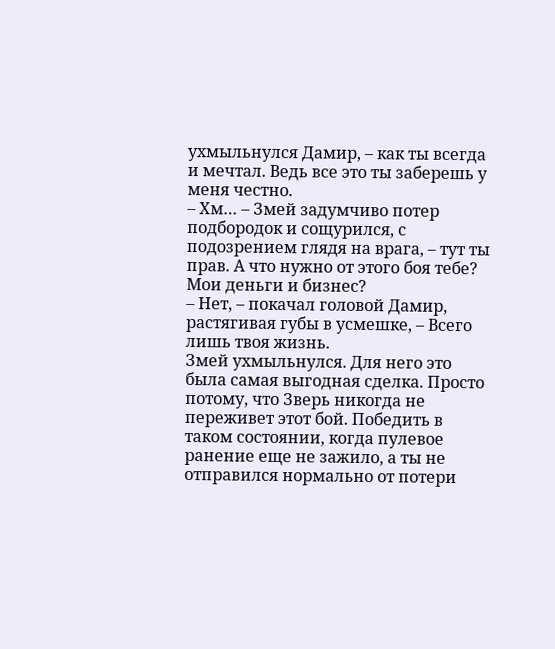ухмыльнулся Дамир, – как ты всегда и мечтал. Ведь все это ты заберешь у меня честно.
– Хм… – Змей задумчиво потер подбородок и сощурился, с подозрением глядя на врага, – тут ты прав. А что нужно от этого боя тебе? Мои деньги и бизнес?
– Нет, – покачал головой Дамир, растягивая губы в усмешке, – Всего лишь твоя жизнь.
Змей ухмыльнулся. Для него это была самая выгодная сделка. Просто потому, что Зверь никогда не переживет этот бой. Победить в таком состоянии, когда пулевое ранение еще не зажило, а ты не отправился нормально от потери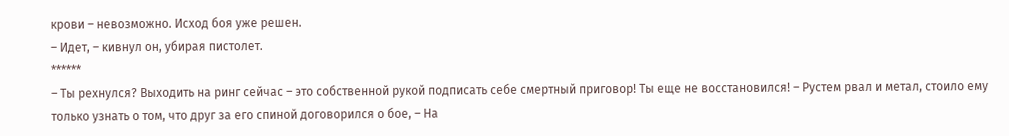крови – невозможно. Исход боя уже решен.
– Идет, – кивнул он, убирая пистолет.
******
– Ты рехнулся? Выходить на ринг сейчас – это собственной рукой подписать себе смертный приговор! Ты еще не восстановился! – Рустем рвал и метал, стоило ему только узнать о том, что друг за его спиной договорился о бое, – На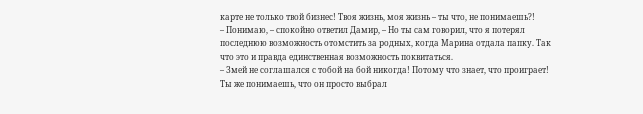карте не только твой бизнес! Твоя жизнь, моя жизнь – ты что, не понимаешь?!
– Понимаю, – спокойно ответил Дамир, – Но ты сам говорил, что я потерял последнюю возможность отомстить за родных, когда Марина отдала папку. Так что это и правда единственная возможность поквитаться.
– Змей не соглашался с тобой на бой никогда! Потому что знает, что проиграет! Ты же понимаешь, что он просто выбрал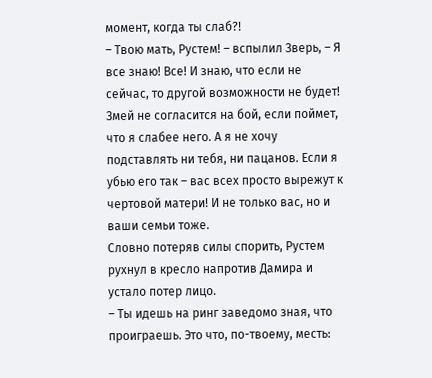момент, когда ты слаб?!
– Твою мать, Рустем! – вспылил Зверь, – Я все знаю! Все! И знаю, что если не сейчас, то другой возможности не будет! Змей не согласится на бой, если поймет, что я слабее него. А я не хочу подставлять ни тебя, ни пацанов. Если я убью его так – вас всех просто вырежут к чертовой матери! И не только вас, но и ваши семьи тоже.
Словно потеряв силы спорить, Рустем рухнул в кресло напротив Дамира и устало потер лицо.
– Ты идешь на ринг заведомо зная, что проиграешь. Это что, по-твоему, месть: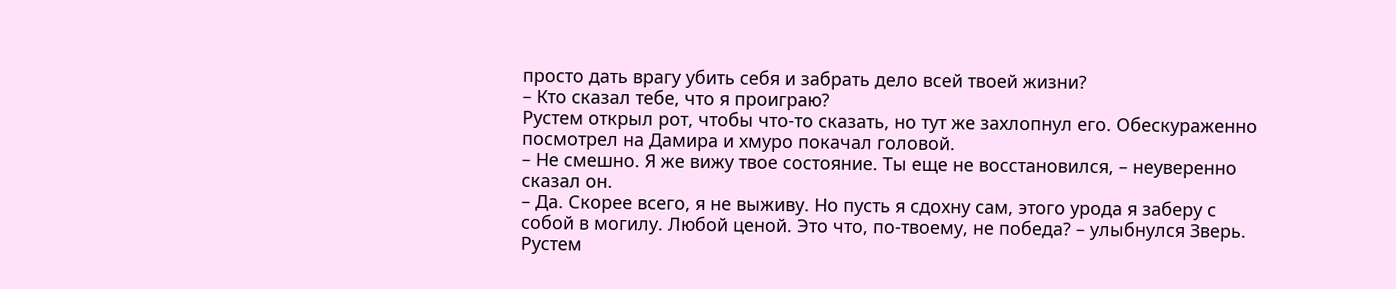просто дать врагу убить себя и забрать дело всей твоей жизни?
– Кто сказал тебе, что я проиграю?
Рустем открыл рот, чтобы что-то сказать, но тут же захлопнул его. Обескураженно посмотрел на Дамира и хмуро покачал головой.
– Не смешно. Я же вижу твое состояние. Ты еще не восстановился, – неуверенно сказал он.
– Да. Скорее всего, я не выживу. Но пусть я сдохну сам, этого урода я заберу с собой в могилу. Любой ценой. Это что, по-твоему, не победа? – улыбнулся Зверь.
Рустем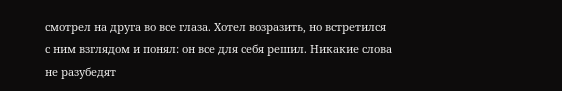смотрел на друга во все глаза. Хотел возразить, но встретился с ним взглядом и понял: он все для себя решил. Никакие слова не разубедят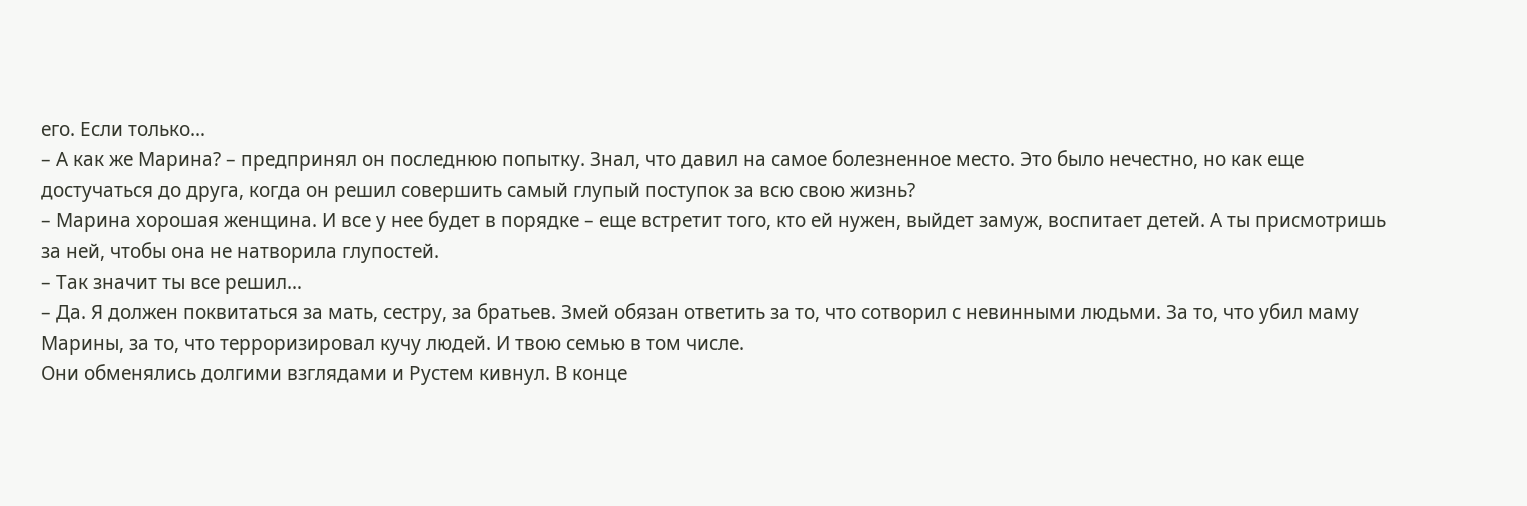его. Если только…
– А как же Марина? – предпринял он последнюю попытку. Знал, что давил на самое болезненное место. Это было нечестно, но как еще достучаться до друга, когда он решил совершить самый глупый поступок за всю свою жизнь?
– Марина хорошая женщина. И все у нее будет в порядке – еще встретит того, кто ей нужен, выйдет замуж, воспитает детей. А ты присмотришь за ней, чтобы она не натворила глупостей.
– Так значит ты все решил…
– Да. Я должен поквитаться за мать, сестру, за братьев. Змей обязан ответить за то, что сотворил с невинными людьми. За то, что убил маму Марины, за то, что терроризировал кучу людей. И твою семью в том числе.
Они обменялись долгими взглядами и Рустем кивнул. В конце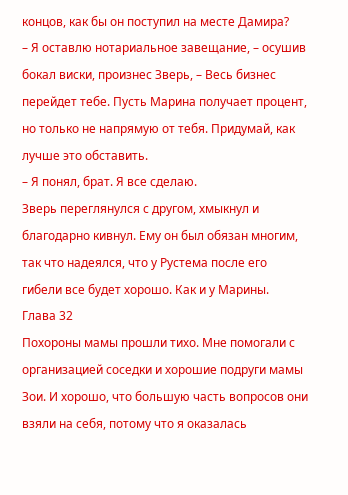концов, как бы он поступил на месте Дамира?
– Я оставлю нотариальное завещание, – осушив бокал виски, произнес Зверь, – Весь бизнес перейдет тебе. Пусть Марина получает процент, но только не напрямую от тебя. Придумай, как лучше это обставить.
– Я понял, брат. Я все сделаю.
Зверь переглянулся с другом, хмыкнул и благодарно кивнул. Ему он был обязан многим, так что надеялся, что у Рустема после его гибели все будет хорошо. Как и у Марины.
Глава 32
Похороны мамы прошли тихо. Мне помогали с организацией соседки и хорошие подруги мамы Зои. И хорошо, что большую часть вопросов они взяли на себя, потому что я оказалась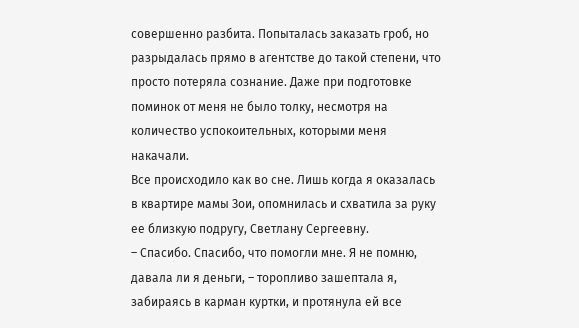совершенно разбита. Попыталась заказать гроб, но разрыдалась прямо в агентстве до такой степени, что просто потеряла сознание. Даже при подготовке поминок от меня не было толку, несмотря на количество успокоительных, которыми меня накачали.
Все происходило как во сне. Лишь когда я оказалась в квартире мамы Зои, опомнилась и схватила за руку ее близкую подругу, Светлану Сергеевну.
– Спасибо. Спасибо, что помогли мне. Я не помню, давала ли я деньги, – торопливо зашептала я, забираясь в карман куртки, и протянула ей все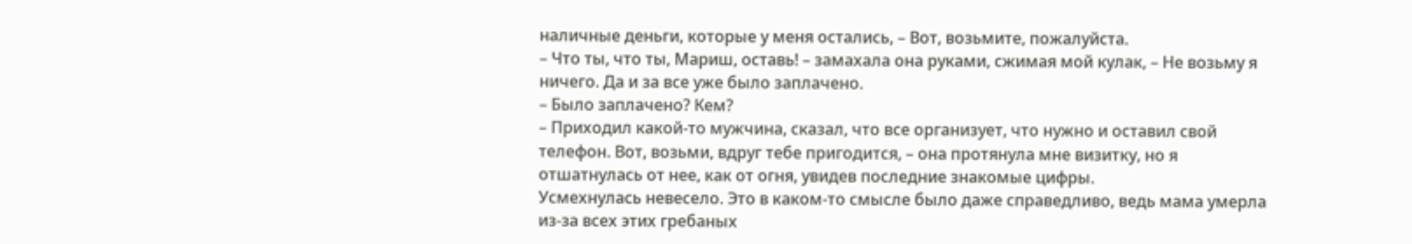наличные деньги, которые у меня остались, – Вот, возьмите, пожалуйста.
– Что ты, что ты, Мариш, оставь! – замахала она руками, сжимая мой кулак, – Не возьму я ничего. Да и за все уже было заплачено.
– Было заплачено? Кем?
– Приходил какой-то мужчина, сказал, что все организует, что нужно и оставил свой телефон. Вот, возьми, вдруг тебе пригодится, – она протянула мне визитку, но я отшатнулась от нее, как от огня, увидев последние знакомые цифры.
Усмехнулась невесело. Это в каком-то смысле было даже справедливо, ведь мама умерла из-за всех этих гребаных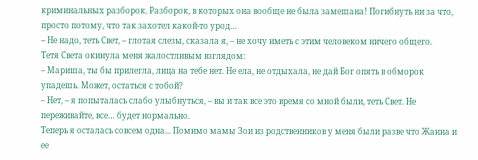криминальных разборок. Разборок, в которых она вообще не была замешана! Погибнуть ни за что, просто потому, что так захотел какой-то урод…
– Не надо, теть Свет, – глотая слезы, сказала я, – не хочу иметь с этим человеком ничего общего.
Тетя Света окинула меня жалостливым взглядом:
– Мариша, ты бы прилегла, лица на тебе нет. Не ела, не отдыхала, не дай Бог опять в обморок упадешь. Может, остаться с тобой?
– Нет, – я попыталась слабо улыбнуться, – вы и так все это время со мной были, теть Свет. Не переживайте, все… будет нормально.
Теперь я осталась совсем одна... Помимо мамы Зои из родственников у меня были разве что Жанна и ее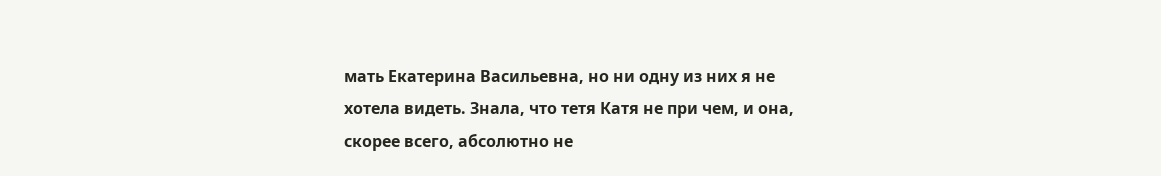мать Екатерина Васильевна, но ни одну из них я не хотела видеть. Знала, что тетя Катя не при чем, и она, скорее всего, абсолютно не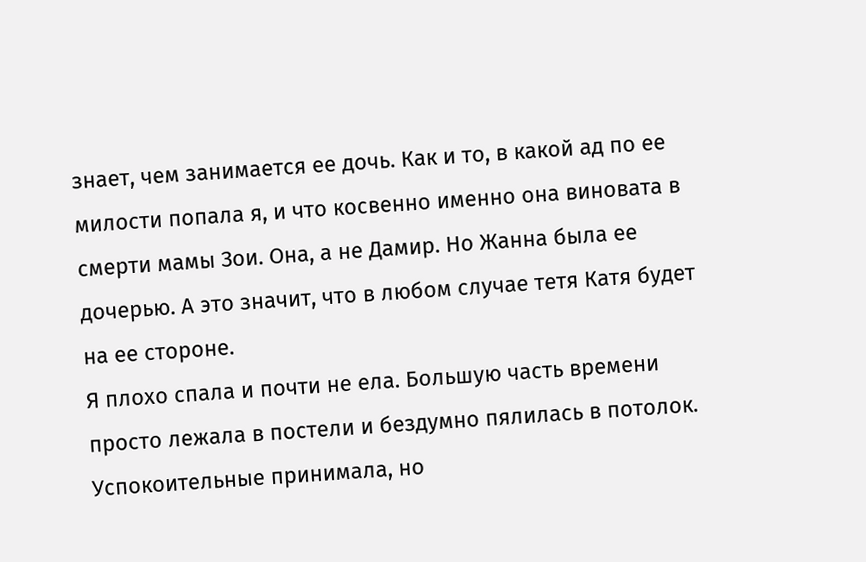знает, чем занимается ее дочь. Как и то, в какой ад по ее милости попала я, и что косвенно именно она виновата в смерти мамы Зои. Она, а не Дамир. Но Жанна была ее дочерью. А это значит, что в любом случае тетя Катя будет на ее стороне.
Я плохо спала и почти не ела. Большую часть времени просто лежала в постели и бездумно пялилась в потолок. Успокоительные принимала, но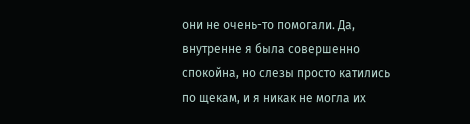они не очень-то помогали. Да, внутренне я была совершенно спокойна, но слезы просто катились по щекам, и я никак не могла их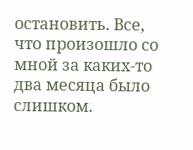остановить. Все, что произошло со мной за каких-то два месяца было слишком.